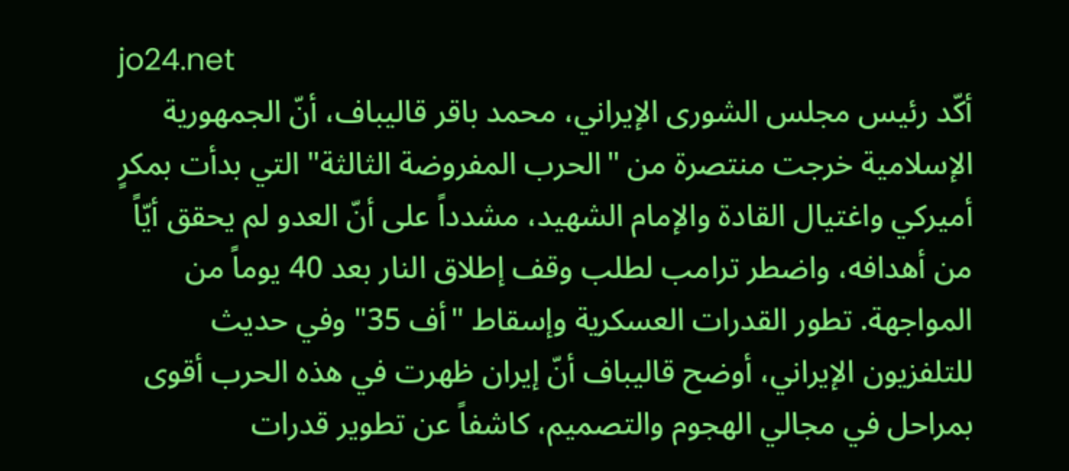jo24.net
أكّد رئيس مجلس الشورى الإيراني، محمد باقر قاليباف، أنّ الجمهورية الإسلامية خرجت منتصرة من "الحرب المفروضة الثالثة" التي بدأت بمكرٍ أميركي واغتيال القادة والإمام الشهيد، مشدداً على أنّ العدو لم يحقق أيّاً من أهدافه، واضطر ترامب لطلب وقف إطلاق النار بعد 40 يوماً من المواجهة. تطور القدرات العسكرية وإسقاط "أف 35" وفي حديث للتلفزيون الإيراني، أوضح قاليباف أنّ إيران ظهرت في هذه الحرب أقوى بمراحل في مجالي الهجوم والتصميم، كاشفاً عن تطوير قدرات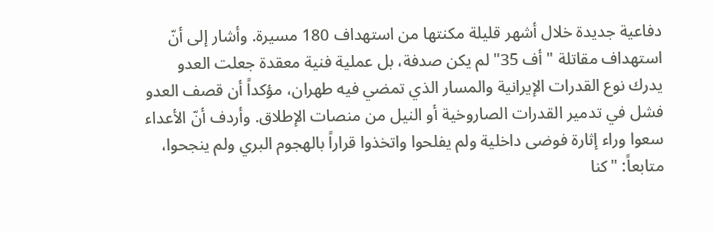دفاعية جديدة خلال أشهر قليلة مكنتها من استهداف 180 مسيرة. وأشار إلى أنّ استهداف مقاتلة "أف 35" لم يكن صدفة، بل عملية فنية معقدة جعلت العدو يدرك نوع القدرات الإيرانية والمسار الذي تمضي فيه طهران، مؤكداً أن قصف العدو فشل في تدمير القدرات الصاروخية أو النيل من منصات الإطلاق. وأردف أنّ الأعداء سعوا وراء إثارة فوضى داخلية ولم يفلحوا واتخذوا قراراً بالهجوم البري ولم ينجحوا، متابعاً: "كنا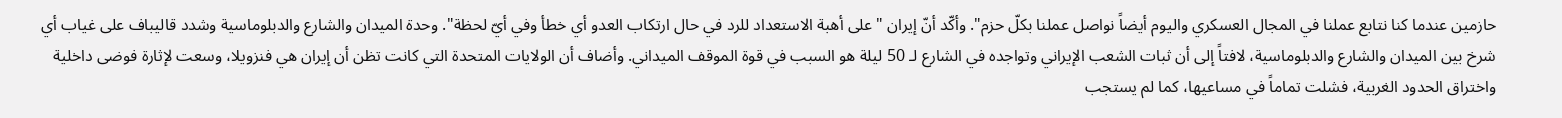حازمين عندما كنا نتابع عملنا في المجال العسكري واليوم أيضاً نواصل عملنا بكلّ حزم". وأكّد أنّ إيران "على أهبة الاستعداد للرد في حال ارتكاب العدو أي خطأ وفي أيّ لحظة". وحدة الميدان والشارع والدبلوماسية وشدد قاليباف على غياب أي شرخ بين الميدان والشارع والدبلوماسية، لافتاً إلى أن ثبات الشعب الإيراني وتواجده في الشارع لـ 50 ليلة هو السبب في قوة الموقف الميداني. وأضاف أن الولايات المتحدة التي كانت تظن أن إيران هي فنزويلا، وسعت لإثارة فوضى داخلية واختراق الحدود الغربية، فشلت تماماً في مساعيها، كما لم يستجب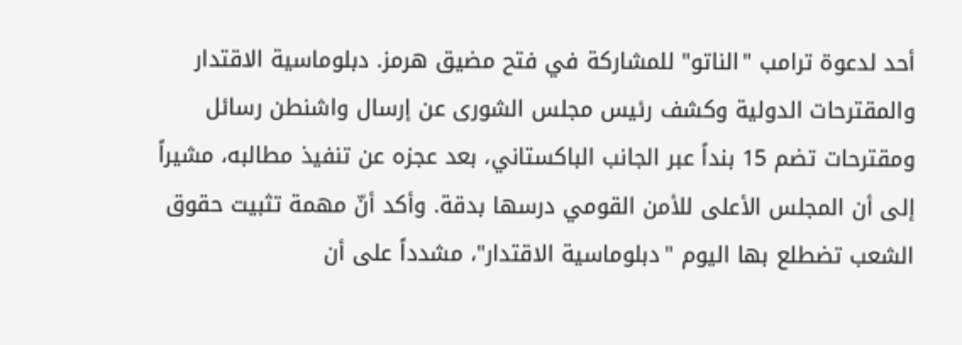أحد لدعوة ترامب "الناتو" للمشاركة في فتح مضيق هرمز. دبلوماسية الاقتدار والمقترحات الدولية وكشف رئيس مجلس الشورى عن إرسال واشنطن رسائل ومقترحات تضم 15 بنداً عبر الجانب الباكستاني، بعد عجزه عن تنفيذ مطالبه، مشيراً إلى أن المجلس الأعلى للأمن القومي درسها بدقة. وأكد أنّ مهمة تثبيت حقوق الشعب تضطلع بها اليوم "دبلوماسية الاقتدار"، مشدداً على أن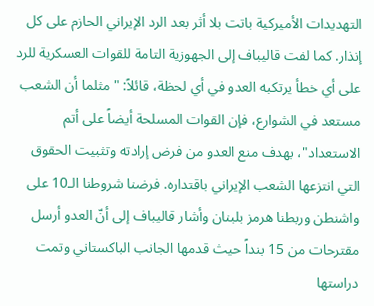التهديدات الأميركية باتت بلا أثر بعد الرد الإيراني الحازم على كل إنذار. كما لفت قاليباف إلى الجهوزية التامة للقوات العسكرية للرد على أي خطأ يرتكبه العدو في أي لحظة، قائلاً: "مثلما أن الشعب مستعد في الشوارع، فإن القوات المسلحة أيضاً على أتم الاستعداد"، بهدف منع العدو من فرض إرادته وتثبيت الحقوق التي انتزعها الشعب الإيراني باقتداره. فرضنا شروطنا الـ10 على واشنطن وربطنا هرمز بلبنان وأشار قاليباف إلى أنّ العدو أرسل مقترحات من 15 بنداً حيث قدمها الجانب الباكستاني وتمت دراستها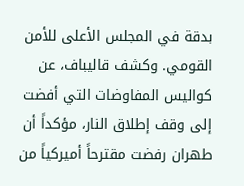بدقة في المجلس الأعلى للأمن القومي. وكشف قاليباف، عن كواليس المفاوضات التي أفضت إلى وقف إطلاق النار، مؤكداً أن طهران رفضت مقترحاً أميركياً من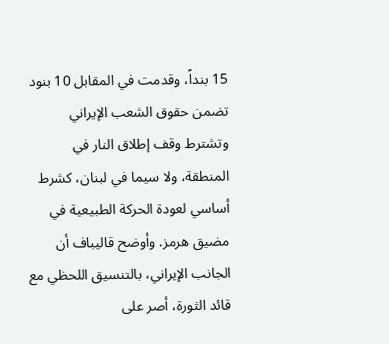15 بنداً، وقدمت في المقابل 10 بنود تضمن حقوق الشعب الإيراني وتشترط وقف إطلاق النار في المنطقة، ولا سيما في لبنان، كشرط أساسي لعودة الحركة الطبيعية في مضيق هرمز. وأوضح قاليباف أن الجانب الإيراني، بالتنسيق اللحظي مع قائد الثورة، أصر على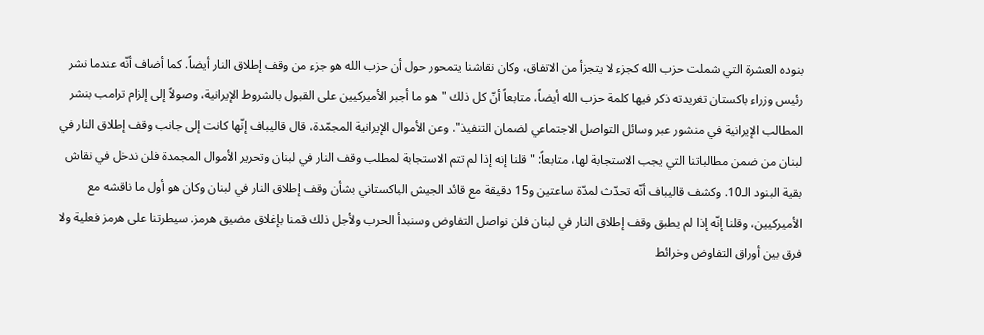بنوده العشرة التي شملت حزب الله كجزء لا يتجزأ من الاتفاق، وكان نقاشنا يتمحور حول أن حزب الله هو جزء من وقف إطلاق النار أيضاً. كما أضاف أنّه عندما نشر رئيس وزراء باكستان تغريدته ذكر فيها كلمة حزب الله أيضاً، متابعاً أنّ كل ذلك "هو ما أجبر الأميركيين على القبول بالشروط الإيرانية، وصولاً إلى إلزام ترامب بنشر المطالب الإيرانية في منشور عبر وسائل التواصل الاجتماعي لضمان التنفيذ". وعن الأموال الإيرانية المجمّدة، قال قاليباف إنّها كانت إلى جانب وقف إطلاق النار في لبنان من ضمن مطالباتنا التي يجب الاستجابة لها، متابعاً: "قلنا إنه إذا لم تتم الاستجابة لمطلب وقف النار في لبنان وتحرير الأموال المجمدة فلن ندخل في نقاش بقية البنود الـ10. وكشف قاليباف أنّه تحدّث لمدّة ساعتين و15 دقيقة مع قائد الجيش الباكستاني بشأن وقف إطلاق النار في لبنان وكان هو أول ما ناقشه مع الأميركيين، وقلنا إنّه إذا لم يطبق وقف إطلاق النار في لبنان فلن نواصل التفاوض وسنبدأ الحرب ولأجل ذلك قمنا بإغلاق مضيق هرمز. سيطرتنا على هرمز فعلية ولا فرق بين أوراق التفاوض وخرائط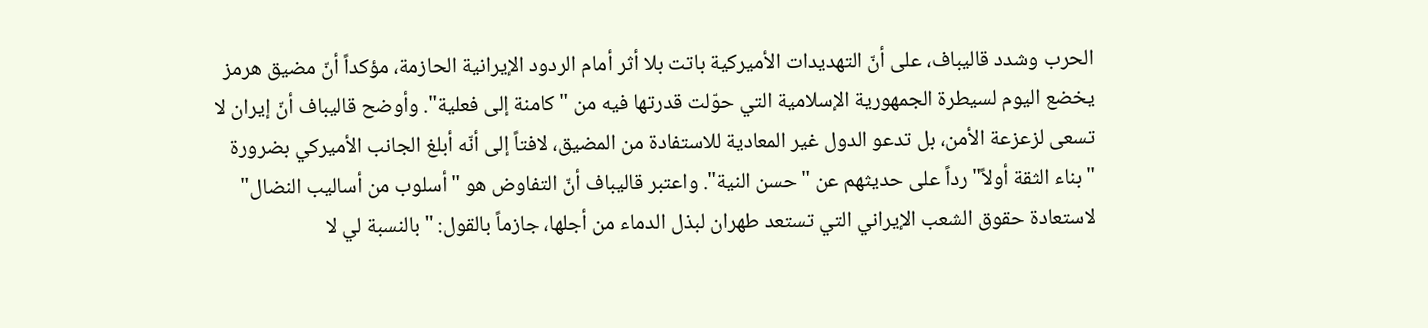الحرب وشدد قاليباف، على أنّ التهديدات الأميركية باتت بلا أثر أمام الردود الإيرانية الحازمة، مؤكداً أنّ مضيق هرمز يخضع اليوم لسيطرة الجمهورية الإسلامية التي حوّلت قدرتها فيه من "كامنة إلى فعلية". وأوضح قاليباف أنّ إيران لا تسعى لزعزعة الأمن، بل تدعو الدول غير المعادية للاستفادة من المضيق، لافتاً إلى أنّه أبلغ الجانب الأميركي بضرورة "بناء الثقة أولاً" رداً على حديثهم عن "حسن النية". واعتبر قاليباف أنّ التفاوض هو "أسلوب من أساليب النضال" لاستعادة حقوق الشعب الإيراني التي تستعد طهران لبذل الدماء من أجلها، جازماً بالقول: "بالنسبة لي لا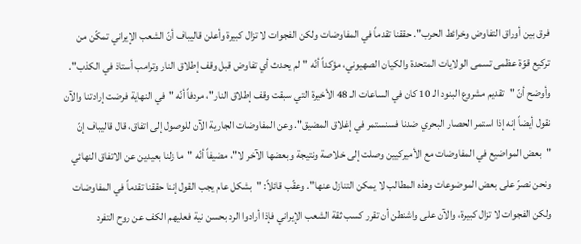فرق بين أوراق التفاوض وخرائط الحرب". حققنا تقدماً في المفاوضات ولكن الفجوات لا تزال كبيرة وأعلن قاليباف أنّ الشعب الإيراني تمكّن من تركيع قوّة عظمى تسمى الولايات المتحدة والكيان الصهيوني، مؤكداً أنّه "لم يحدث أي تفاوض قبل وقف إطلاق النار وترامب أستاذ في الكذب". وأوضح أنّ "تقديم مشروع البنود الـ 10 كان في الساعات الـ 48 الأخيرة التي سبقت وقف إطلاق النار"، مردفاً أنّه "في النهاية فرضت إرادتنا والآن نقول أيضاً إنه إذا استمر الحصار البحري ضدنا فسنستمر في إغلاق المضيق". وعن المفاوضات الجارية الآن للوصول إلى اتفاق، قال قاليباف إنّ "بعض المواضيع في المفاوضات مع الأميركيين وصلت إلى خلاصة ونتيجة وبعضها الآخر لا"، مضيفاً أنّه "ما زلنا بعيدين عن الاتفاق النهائي ونحن نصرّ على بعض الموضوعات وهذه المطالب لا يمكن التنازل عنها". وعقّب قائلاً: "بشكل عام يجب القول إننا حققنا تقدماً في المفاوضات ولكن الفجوات لا تزال كبيرة، والآن على واشنطن أن تقرر كسب ثقة الشعب الإيراني فإذا أرادوا الرد بحسن نية فعليهم الكف عن روح التفرد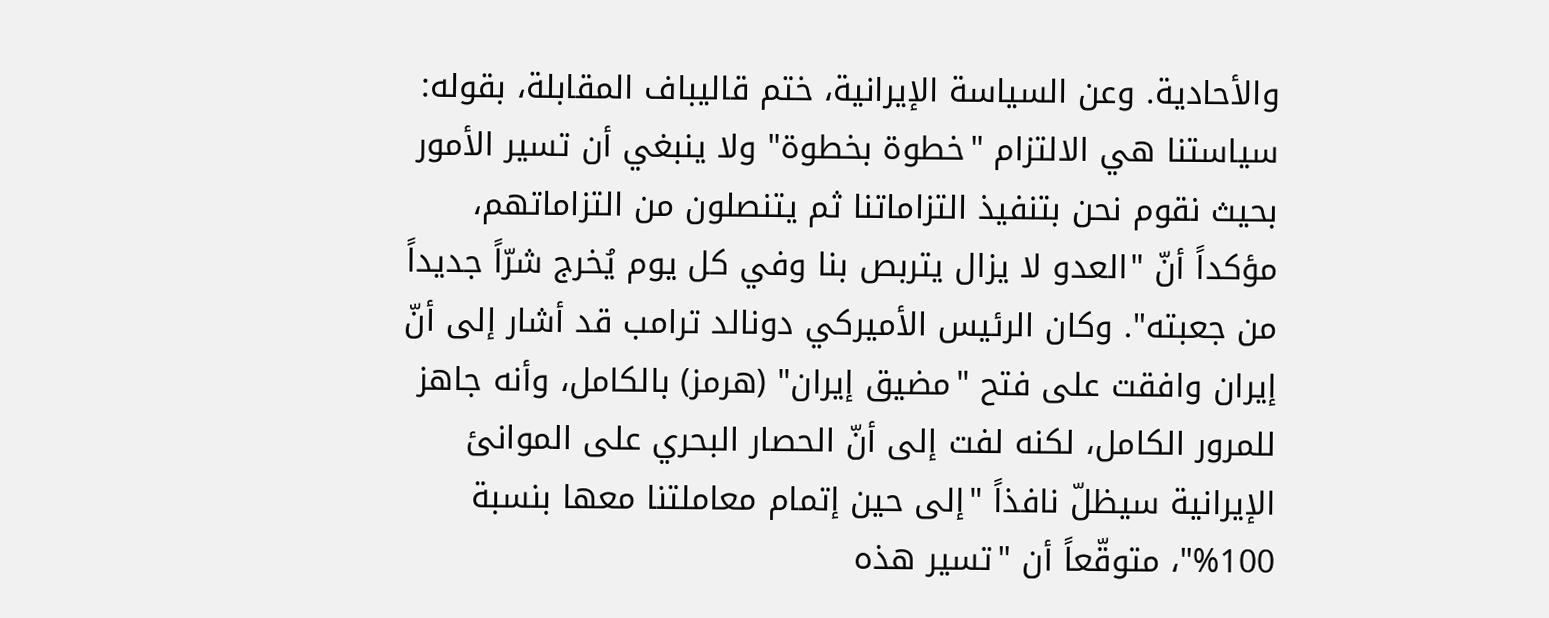والأحادية. وعن السياسة الإيرانية، ختم قاليباف المقابلة، بقوله: سياستنا هي الالتزام "خطوة بخطوة" ولا ينبغي أن تسير الأمور بحيث نقوم نحن بتنفيذ التزاماتنا ثم يتنصلون من التزاماتهم، مؤكداً أنّ "العدو لا يزال يتربص بنا وفي كل يوم يُخرج شرّاً جديداً من جعبته". وكان الرئيس الأميركي دونالد ترامب قد أشار إلى أنّ إيران وافقت على فتح "مضيق إيران" (هرمز) بالكامل، وأنه جاهز للمرور الكامل، لكنه لفت إلى أنّ الحصار البحري على الموانئ الإيرانية سيظلّ نافذاً "إلى حين إتمام معاملتنا معها بنسبة 100%"، متوقّعاً أن "تسير هذه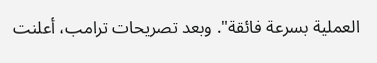العملية بسرعة فائقة". وبعد تصريحات ترامب، أعلنت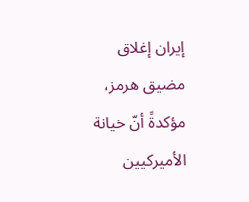إيران إغلاق مضيق هرمز، مؤكدةً أنّ خيانة الأميركيين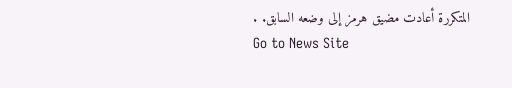المتكررة أعادت مضيق هرمز إلى وضعه السابق. .
Go to News Site